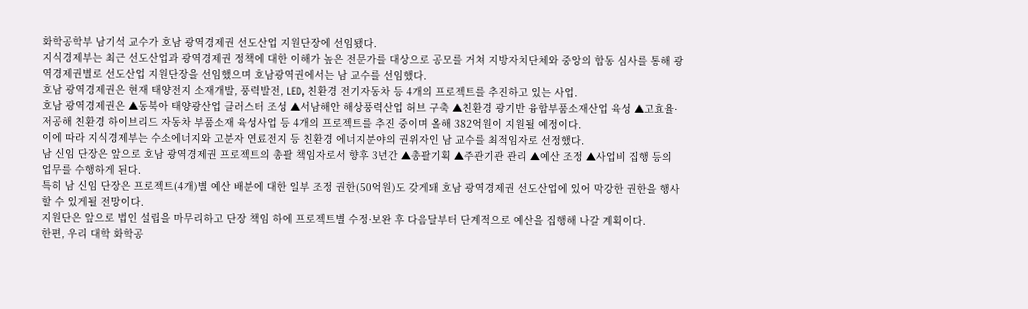화학공학부 남기석 교수가 호남 광역경제권 선도산업 지원단장에 선임됐다.
지식경제부는 최근 선도산업과 광역경제권 정책에 대한 이해가 높은 전문가를 대상으로 공모를 거쳐 지방자치단체와 중앙의 합동 심사를 통해 광역경제권별로 선도산업 지원단장을 선임했으며 호남광역권에서는 남 교수를 선임했다.
호남 광역경제권은 현재 태양전지 소재개발, 풍력발전, LED, 친환경 전기자동차 등 4개의 프로젝트를 추진하고 있는 사업.
호남 광역경제권은 ▲동북아 태양광산업 클러스터 조성 ▲서남해안 해상풍력산업 허브 구축 ▲친환경 광기반 융합부품소재산업 육성 ▲고효율·저공해 친환경 하이브리드 자동차 부품소재 육성사업 등 4개의 프로젝트를 추진 중이며 올해 382억원이 지원될 예정이다.
이에 따라 지식경제부는 수소에너지와 고분자 연료전지 등 친환경 에너지분야의 권위자인 남 교수를 최적임자로 선정했다.
남 신임 단장은 앞으로 호남 광역경제권 프로젝트의 총괄 책임자로서 향후 3년간 ▲총괄기획 ▲주관기관 관리 ▲예산 조정 ▲사업비 집행 등의 업무를 수행하게 된다.
특히 남 신임 단장은 프로젝트(4개)별 예산 배분에 대한 일부 조정 권한(50억원)도 갖게돼 호남 광역경제권 선도산업에 있어 막강한 권한을 행사할 수 있게될 전망이다.
지원단은 앞으로 법인 설립을 마무리하고 단장 책임 하에 프로젝트별 수정·보완 후 다음달부터 단계적으로 예산을 집행해 나갈 계획이다.
한편, 우리 대학 화학공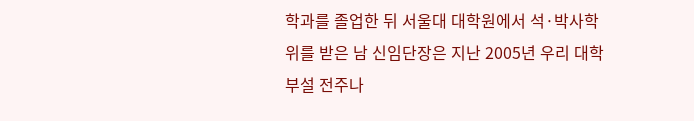학과를 졸업한 뒤 서울대 대학원에서 석·박사학위를 받은 남 신임단장은 지난 2005년 우리 대학 부설 전주나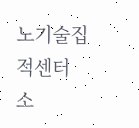노기술집적센터 소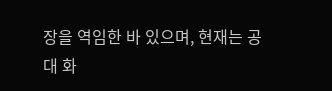장을 역임한 바 있으며, 현재는 공대 화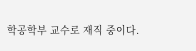학공학부 교수로 재직 중이다.